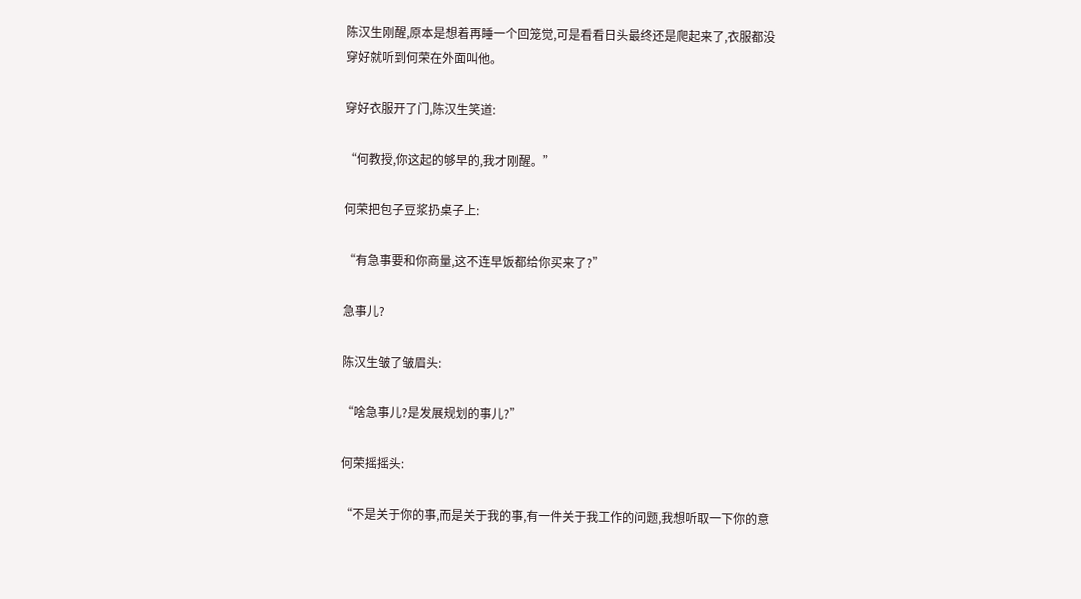陈汉生刚醒,原本是想着再睡一个回笼觉,可是看看日头最终还是爬起来了,衣服都没穿好就听到何荣在外面叫他。

穿好衣服开了门,陈汉生笑道:

“何教授,你这起的够早的,我才刚醒。”

何荣把包子豆浆扔桌子上:

“有急事要和你商量,这不连早饭都给你买来了?”

急事儿?

陈汉生皱了皱眉头:

“啥急事儿?是发展规划的事儿?”

何荣摇摇头:

“不是关于你的事,而是关于我的事,有一件关于我工作的问题,我想听取一下你的意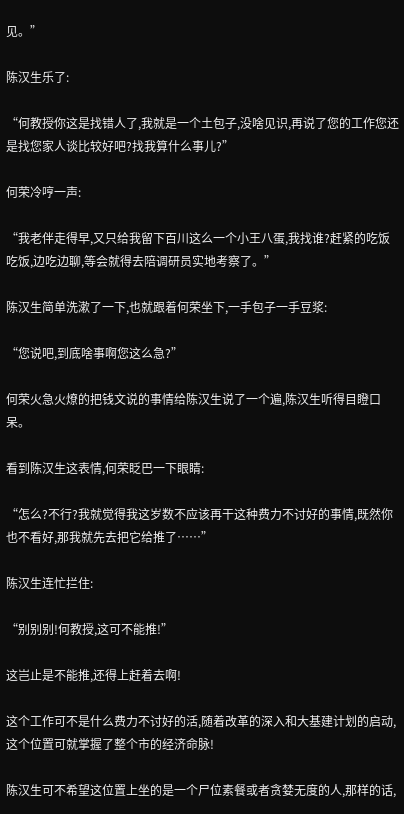见。”

陈汉生乐了:

“何教授你这是找错人了,我就是一个土包子,没啥见识,再说了您的工作您还是找您家人谈比较好吧?找我算什么事儿?”

何荣冷哼一声:

“我老伴走得早,又只给我留下百川这么一个小王八蛋,我找谁?赶紧的吃饭吃饭,边吃边聊,等会就得去陪调研员实地考察了。”

陈汉生简单洗漱了一下,也就跟着何荣坐下,一手包子一手豆浆:

“您说吧,到底啥事啊您这么急?”

何荣火急火燎的把钱文说的事情给陈汉生说了一个遍,陈汉生听得目瞪口呆。

看到陈汉生这表情,何荣眨巴一下眼睛:

“怎么?不行?我就觉得我这岁数不应该再干这种费力不讨好的事情,既然你也不看好,那我就先去把它给推了……”

陈汉生连忙拦住:

“别别别!何教授,这可不能推!”

这岂止是不能推,还得上赶着去啊!

这个工作可不是什么费力不讨好的活,随着改革的深入和大基建计划的启动,这个位置可就掌握了整个市的经济命脉!

陈汉生可不希望这位置上坐的是一个尸位素餐或者贪婪无度的人,那样的话,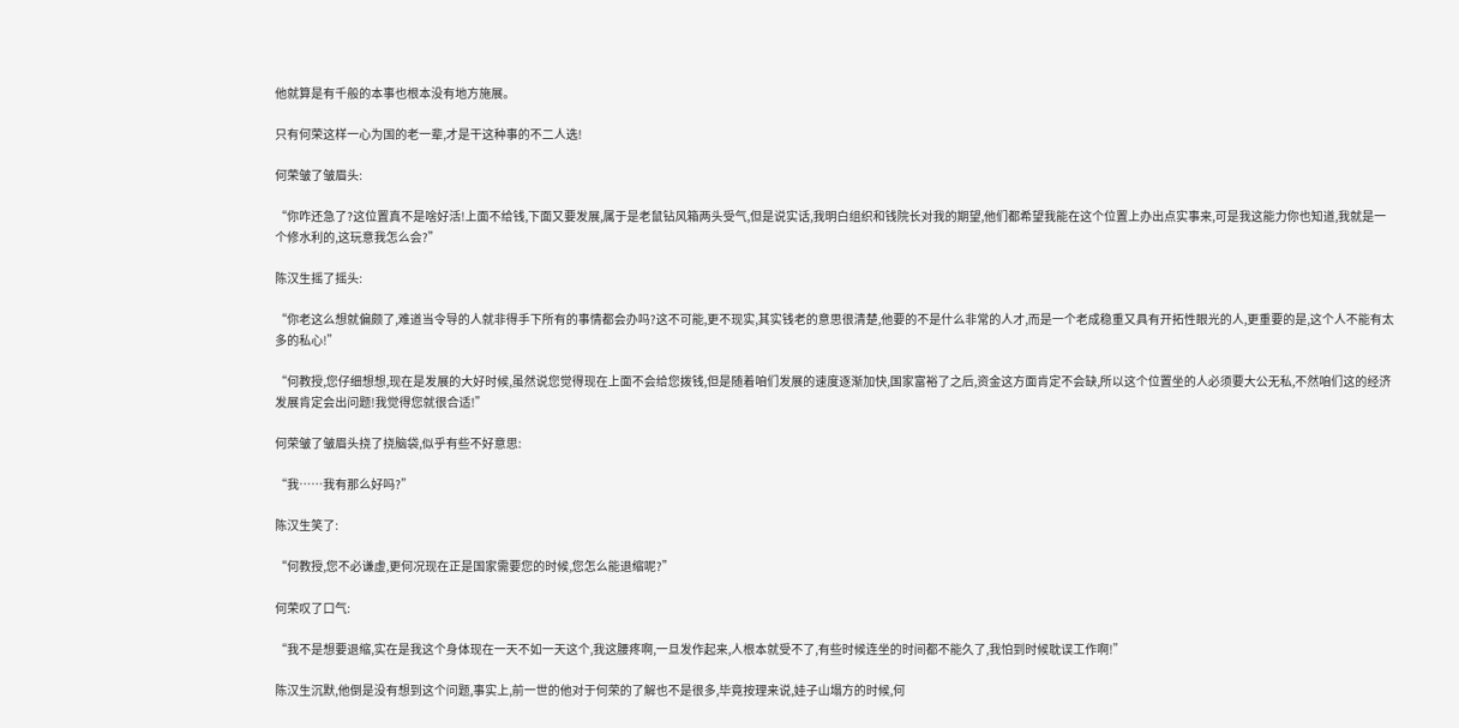他就算是有千般的本事也根本没有地方施展。

只有何荣这样一心为国的老一辈,才是干这种事的不二人选!

何荣皱了皱眉头:

“你咋还急了?这位置真不是啥好活!上面不给钱,下面又要发展,属于是老鼠钻风箱两头受气,但是说实话,我明白组织和钱院长对我的期望,他们都希望我能在这个位置上办出点实事来,可是我这能力你也知道,我就是一个修水利的,这玩意我怎么会?”

陈汉生摇了摇头:

“你老这么想就偏颇了,难道当令导的人就非得手下所有的事情都会办吗?这不可能,更不现实,其实钱老的意思很清楚,他要的不是什么非常的人才,而是一个老成稳重又具有开拓性眼光的人,更重要的是,这个人不能有太多的私心!”

“何教授,您仔细想想,现在是发展的大好时候,虽然说您觉得现在上面不会给您拨钱,但是随着咱们发展的速度逐渐加快,国家富裕了之后,资金这方面肯定不会缺,所以这个位置坐的人必须要大公无私,不然咱们这的经济发展肯定会出问题!我觉得您就很合适!”

何荣皱了皱眉头挠了挠脑袋,似乎有些不好意思:

“我……我有那么好吗?”

陈汉生笑了:

“何教授,您不必谦虚,更何况现在正是国家需要您的时候,您怎么能退缩呢?”

何荣叹了口气:

“我不是想要退缩,实在是我这个身体现在一天不如一天这个,我这腰疼啊,一旦发作起来,人根本就受不了,有些时候连坐的时间都不能久了,我怕到时候耽误工作啊!”

陈汉生沉默,他倒是没有想到这个问题,事实上,前一世的他对于何荣的了解也不是很多,毕竟按理来说,娃子山塌方的时候,何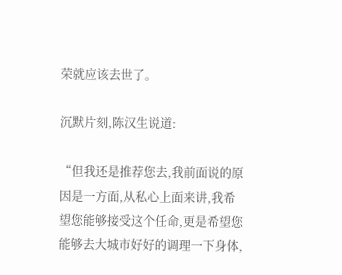荣就应该去世了。

沉默片刻,陈汉生说道:

“但我还是推荐您去,我前面说的原因是一方面,从私心上面来讲,我希望您能够接受这个任命,更是希望您能够去大城市好好的调理一下身体,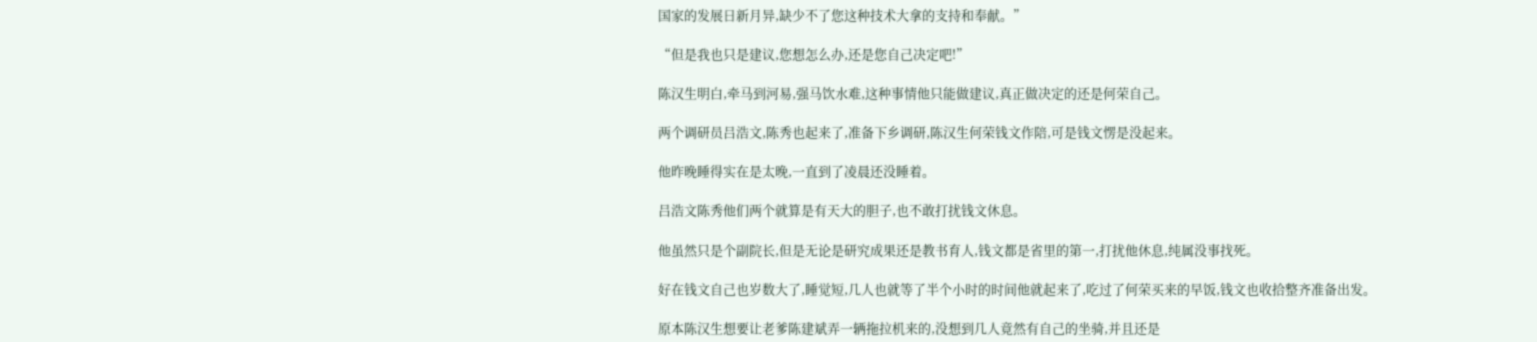国家的发展日新月异,缺少不了您这种技术大拿的支持和奉献。”

“但是我也只是建议,您想怎么办,还是您自己决定吧!”

陈汉生明白,牵马到河易,强马饮水难,这种事情他只能做建议,真正做决定的还是何荣自己。

两个调研员吕浩文,陈秀也起来了,准备下乡调研,陈汉生何荣钱文作陪,可是钱文愣是没起来。

他昨晚睡得实在是太晚,一直到了凌晨还没睡着。

吕浩文陈秀他们两个就算是有天大的胆子,也不敢打扰钱文休息。

他虽然只是个副院长,但是无论是研究成果还是教书育人,钱文都是省里的第一,打扰他休息,纯属没事找死。

好在钱文自己也岁数大了,睡觉短,几人也就等了半个小时的时间他就起来了,吃过了何荣买来的早饭,钱文也收拾整齐准备出发。

原本陈汉生想要让老爹陈建斌弄一辆拖拉机来的,没想到几人竟然有自己的坐骑,并且还是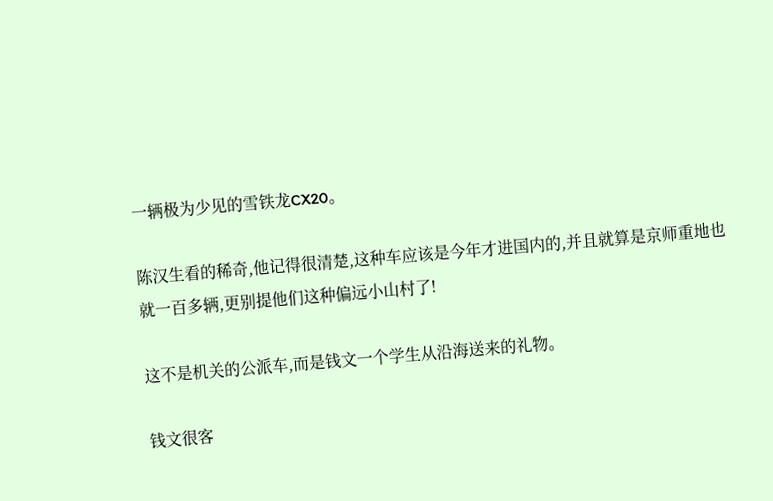一辆极为少见的雪铁龙CX20。

陈汉生看的稀奇,他记得很清楚,这种车应该是今年才进国内的,并且就算是京师重地也就一百多辆,更别提他们这种偏远小山村了!

这不是机关的公派车,而是钱文一个学生从沿海送来的礼物。

钱文很客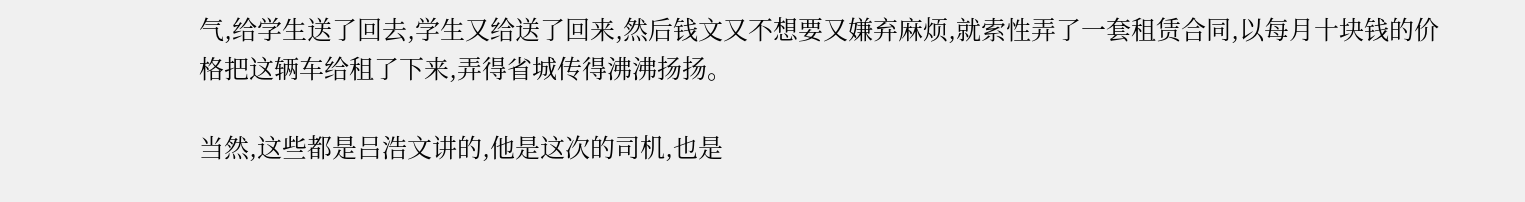气,给学生送了回去,学生又给送了回来,然后钱文又不想要又嫌弃麻烦,就索性弄了一套租赁合同,以每月十块钱的价格把这辆车给租了下来,弄得省城传得沸沸扬扬。

当然,这些都是吕浩文讲的,他是这次的司机,也是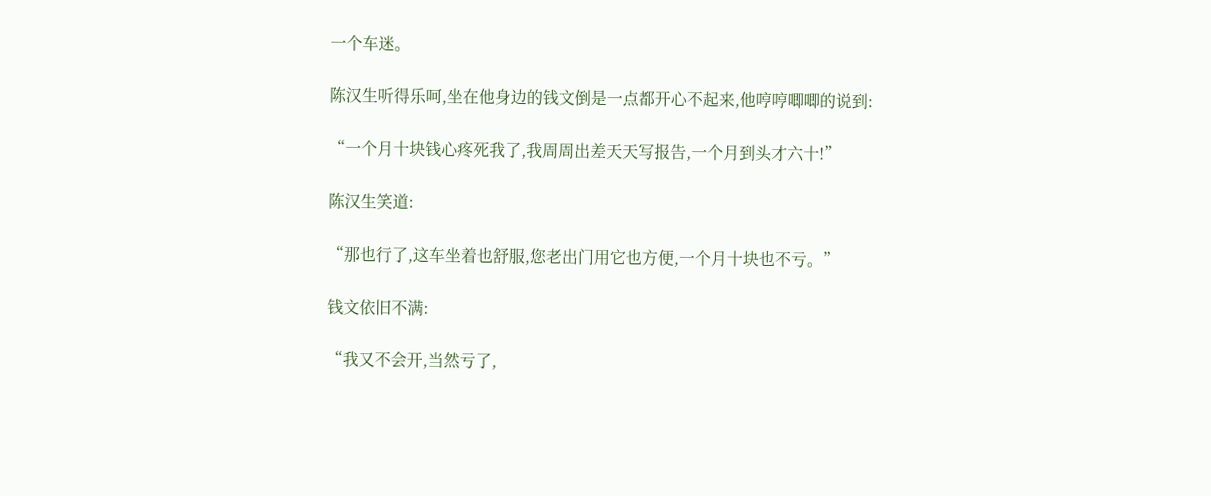一个车迷。

陈汉生听得乐呵,坐在他身边的钱文倒是一点都开心不起来,他哼哼唧唧的说到:

“一个月十块钱心疼死我了,我周周出差天天写报告,一个月到头才六十!”

陈汉生笑道:

“那也行了,这车坐着也舒服,您老出门用它也方便,一个月十块也不亏。”

钱文依旧不满:

“我又不会开,当然亏了,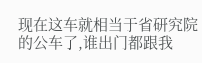现在这车就相当于省研究院的公车了,谁出门都跟我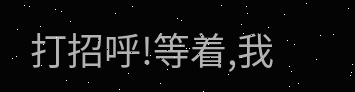打招呼!等着,我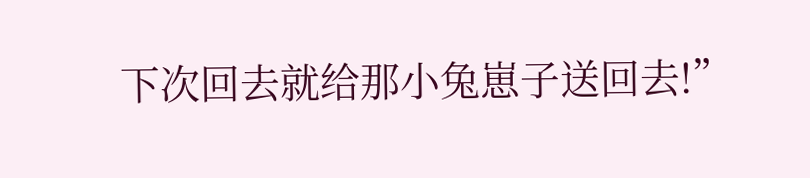下次回去就给那小兔崽子送回去!”